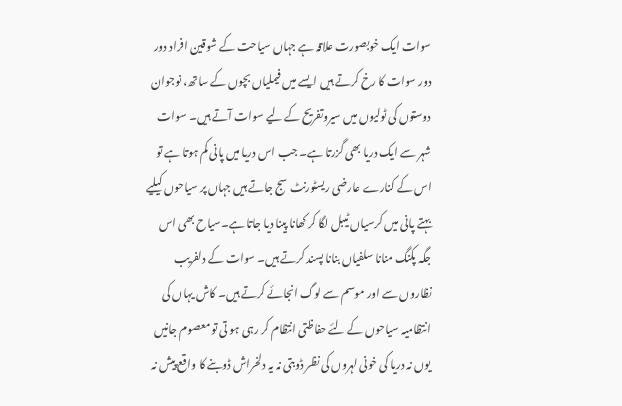سوات ایک خوبصورت علاقہ ہے جہاں سیاحت کے شوقین افراد دور دور سوات کا رخ کرتے ہیں ایسے میں فیملیاں بچوں کے ساتھ، نوجوان دوستوں کی ٹولیوں میں سیروتفریح کے لیے سوات آتے ہیں۔ سوات شہر سے ایک دریا بھی گزرتا ہے۔ جب اس دریا میں پانی کم ہوتا ہے تو اس کے کنارے عارضی ریسٹورنٹ سج جاتے ہیں جہاں پر سیاحوں کیلیے بہتے پانی میں کرسیاں ٹیبل لگا کر کھانا پینا دیا جاتا ہے۔سیاح بھی اس جگہ پکنگ منانا سلفیاں بنانا پسند کرتے ہیں۔ سوات کے دلفریب نظاروں سے اور موسم سے لوگ انجائے کرتے ہیں۔ کاش یہاں کی انتظامیہ سیاحوں کے لئے حفاظتی انتظام کر رہی ہو تی تو معصوم جانیں یوں نہ دریا کی خونی لہروں کی نظر ڈوبتی نہ یہ دلخراش ڈوبنے کا واقع پیش نہ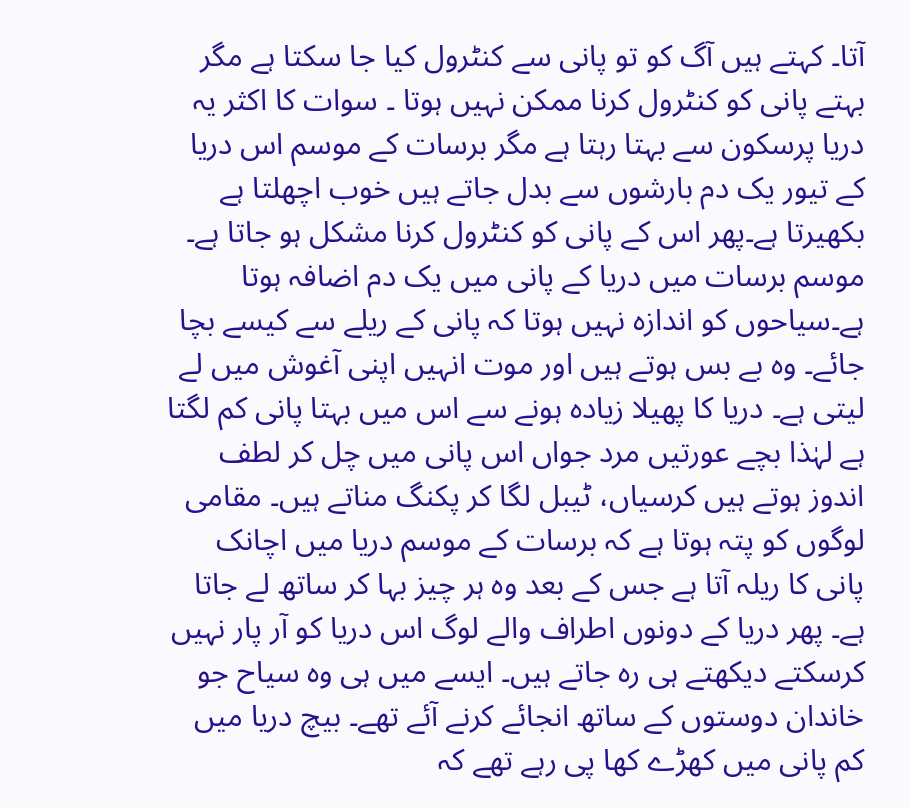آتا۔ کہتے ہیں آگ کو تو پانی سے کنٹرول کیا جا سکتا ہے مگر بہتے پانی کو کنٹرول کرنا ممکن نہیں ہوتا ۔ سوات کا اکثر یہ دریا پرسکون سے بہتا رہتا ہے مگر برسات کے موسم اس دریا کے تیور یک دم بارشوں سے بدل جاتے ہیں خوب اچھلتا ہے بکھیرتا ہے۔پھر اس کے پانی کو کنٹرول کرنا مشکل ہو جاتا ہے۔ موسم برسات میں دریا کے پانی میں یک دم اضافہ ہوتا ہے۔سیاحوں کو اندازہ نہیں ہوتا کہ پانی کے ریلے سے کیسے بچا جائے۔ وہ بے بس ہوتے ہیں اور موت انہیں اپنی آغوش میں لے لیتی ہے۔ دریا کا پھیلا زیادہ ہونے سے اس میں بہتا پانی کم لگتا ہے لہٰذا بچے عورتیں مرد جواں اس پانی میں چل کر لطف اندوز ہوتے ہیں کرسیاں، ٹیبل لگا کر پکنگ مناتے ہیں۔ مقامی لوگوں کو پتہ ہوتا ہے کہ برسات کے موسم دریا میں اچانک پانی کا ریلہ آتا ہے جس کے بعد وہ ہر چیز بہا کر ساتھ لے جاتا ہے۔ پھر دریا کے دونوں اطراف والے لوگ اس دریا کو آر پار نہیں کرسکتے دیکھتے ہی رہ جاتے ہیں۔ ایسے میں ہی وہ سیاح جو خاندان دوستوں کے ساتھ انجائے کرنے آئے تھے۔ بیچ دریا میں کم پانی میں کھڑے کھا پی رہے تھے کہ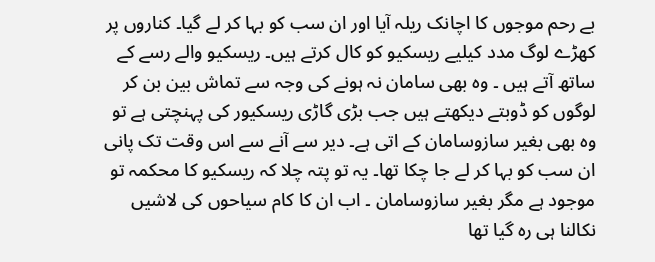بے رحم موجوں کا اچانک ریلہ آیا اور ان سب کو بہا کر لے گیا۔ کناروں پر کھڑے لوگ مدد کیلیے ریسکیو کو کال کرتے ہیں۔ ریسکیو والے رسے کے ساتھ آتے ہیں ۔ وہ بھی سامان نہ ہونے کی وجہ سے تماش بین بن کر لوگوں کو ڈوبتے دیکھتے ہیں جب بڑی گاڑی ریسکیور کی پہنچتی ہے تو وہ بھی بغیر سازوسامان کے اتی ہے۔ دیر سے آنے سے اس وقت تک پانی ان سب کو بہا کر لے جا چکا تھا۔ یہ تو پتہ چلا کہ ریسکیو کا محکمہ تو موجود ہے مگر بغیر سازوسامان ۔ اب ان کا کام سیاحوں کی لاشیں نکالنا ہی رہ گیا تھا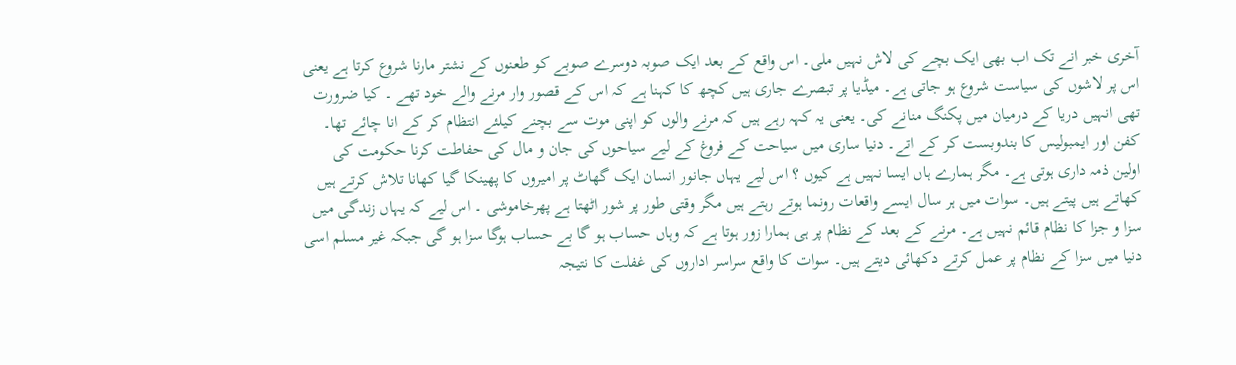آخری خبر انے تک اب بھی ایک بچے کی لاش نہیں ملی۔ اس واقع کے بعد ایک صوبہ دوسرے صوبے کو طعنوں کے نشتر مارنا شروع کرتا ہے یعنی اس پر لاشوں کی سیاست شروع ہو جاتی ہے۔ میڈیا پر تبصرے جاری ہیں کچھ کا کہنا ہے کہ اس کے قصور وار مرنے والے خود تھے ۔ کیا ضرورت تھی انہیں دریا کے درمیان میں پکنگ منانے کی۔ یعنی یہ کہہ رہے ہیں کہ مرنے والوں کو اپنی موت سے بچنے کیلئے انتظام کر کے انا چائے تھا۔ کفن اور ایمبولیس کا بندوبست کر کے اتے۔ دنیا ساری میں سیاحت کے فروغ کے لیے سیاحوں کی جان و مال کی حفاطت کرنا حکومت کی اولین ذمہ داری ہوتی ہے۔ مگر ہمارے ہاں ایسا نہیں ہے کیوں ؟ اس لیے یہاں جانور انسان ایک گھاٹ پر امیروں کا پھینکا گیا کھانا تلاش کرتے ہیں کھاتے ہیں پیتے ہیں۔ سوات میں ہر سال ایسے واقعات رونما ہوتے رہتے ہیں مگر وقتی طور پر شور اٹھتا ہے پھرخاموشی ۔ اس لیے کہ یہاں زندگی میں سزا و جزا کا نظام قائم نہیں ہے۔ مرنے کے بعد کے نظام پر ہی ہمارا زور ہوتا ہے کہ وہاں حساب ہو گا بے حساب ہوگا سزا ہو گی جبکہ غیر مسلم اسی دنیا میں سزا کے نظام پر عمل کرتے دکھائی دیتے ہیں۔ سوات کا واقع سراسر اداروں کی غفلت کا نتیجہ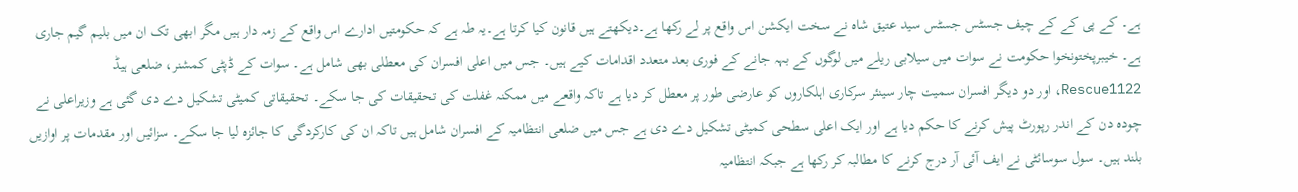ہے۔ کے پی کے کے چیف جسٹس جسٹس سید عتیق شاہ نے سخت ایکشن اس واقع پر لے رکھا ہے۔دیکھتے ہیں قانون کیا کرتا ہے۔یہ طہ ہے کہ حکومتیں ادارے اس واقع کے زمہ دار ہیں مگر ابھی تک ان میں بلیم گیم جاری ہے۔ خیبرپختونخوا حکومت نے سوات میں سیلابی ریلے میں لوگوں کے بہہ جانے کے فوری بعد متعدد اقدامات کیے ہیں۔ جس میں اعلی افسران کی معطلی بھی شامل ہے۔ سوات کے ڈپٹی کمشنر، ضلعی ہیڈ Rescue1122، اور دو دیگر افسران سمیت چار سینئر سرکاری اہلکاروں کو عارضی طور پر معطل کر دیا ہے تاکہ واقعے میں ممکنہ غفلت کی تحقیقات کی جا سکے۔ تحقیقاتی کمیٹی تشکیل دے دی گئی ہے وزیراعلی نے چودہ دن کے اندر رپورٹ پیش کرنے کا حکم دیا ہے اور ایک اعلی سطحی کمیٹی تشکیل دے دی ہے جس میں ضلعی انتظامیہ کے افسران شامل ہیں تاکہ ان کی کارکردگی کا جائزہ لیا جا سکے۔ سزائیں اور مقدمات پر اوازیں بلند ہیں۔ سول سوسائٹی نے ایف آئی آر درج کرنے کا مطالبہ کر رکھا ہے جبکہ انتظامیہ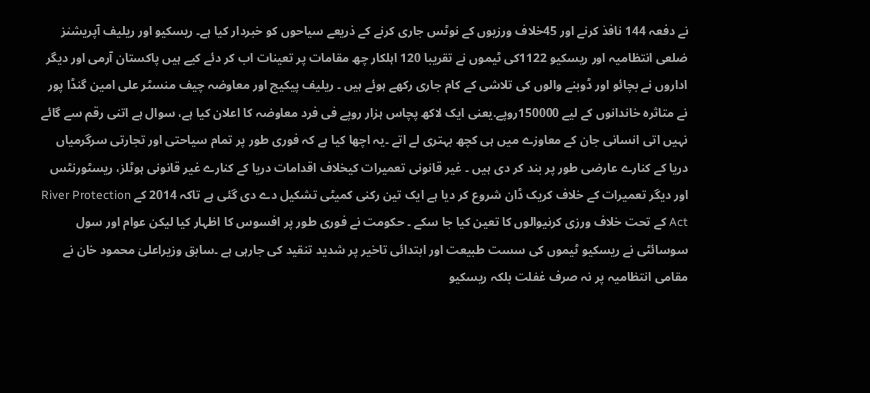نے دفعہ 144 نافذ کرنے اور 45خلاف ورزیوں کے نوٹس جاری کرنے کے ذریعے سیاحوں کو خبردار کیا ہے۔ ریسکیو اور ریلیف آپریشنز ضلعی انتظامیہ اور ریسکیو 1122کی ٹیموں نے تقریبا 120 اہلکار چھ مقامات پر تعینات اب کر دئے کیے ہیں پاکستان آرمی اور دیگر اداروں نے بچائو اور ڈوبنے والوں کی تلاشی کے کام جاری رکھے ہوئے ہیں ۔ ریلیف پیکیج اور معاوضہ چیف منسٹر علی امین گنڈا پور نے متاثرہ خاندانوں کے لیے 150000روپے.یعنی ایک لاکھ پچاس ہزار روپے فی فرد معاوضہ کا اعلان کیا ہے، سوال ہے اتنی رقم سے گائے نہیں اتی انسانی جان کے معاوزے میں ہی کچھ بہتری لے اتے ۔یہ اچھا کیا ہے کہ فوری طور پر تمام سیاحتی اور تجارتی سرگرمیاں دریا کے کنارے عارضی طور پر بند کر دی ہیں ۔ غیر قانونی تعمیرات کیخلاف اقدامات دریا کے کنارے غیر قانونی ہوٹلز، ریسٹورنٹس اور دیگر تعمیرات کے خلاف کریک ڈان شروع کر دیا ہے ایک تین رکنی کمیٹی تشکیل دے دی گئی ہے تاکہ 2014 کے River Protection Act کے تحت خلاف ورزی کرنیوالوں کا تعین کیا جا سکے ۔ حکومت نے فوری طور پر افسوس کا اظہار کیا لیکن عوام اور سول سوسائٹی نے ریسکیو ٹیموں کی سست طبیعت اور ابتدائی تاخیر پر شدید تنقید کی جارہی ہے ۔سابق وزیراعلیٰ محمود خان نے مقامی انتظامیہ پر نہ صرف غفلت بلکہ ریسکیو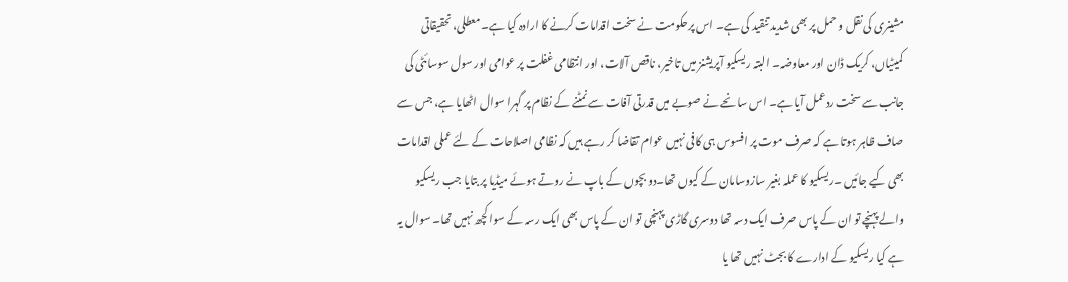مشینری کی نقل و حمل پر بھی شدید تنقید کی ہے۔ اس پرحکومت نے سخت اقدامات کرنے کا ارادہ کیا ہے۔معطلی، تحقیقاتی کمیٹیاں، کریک ڈان اور معاوضہ۔ البتہ ریسکیو آپریشنز میں تاخیر، ناقص آلات، اور انتظامی غفلت پر عوامی اور سول سوسائٹی کی جانب سے سخت ردعمل آیا ہے۔ اس سانحے نے صوبے میں قدرتی آفات سے نمٹنے کے نظام پر گہرا سوال اٹھایا ہے، جس سے صاف ظاہر ہوتا ہے کہ صرف موت پر افسوس ہی کافی نہیں عوام تقاضا کر رہے ہیں کہ نظامی اصلاحات کے لئے عملی اقدامات بھی کیے جائیں ۔ریسکیو کا عملہ بغیر سازوسامان کے کیوں تھا۔دو بچوں کے باپ نے روتے ہوئے میڈیا پر بتایا جب ریسکیو والے پہنچے تو ان کے پاس صرف ایک دسہ تھا دوسری گاڑی پہنچی تو ان کے پاس بھی ایک رسہ کے سوا کچھ نہیں تھا۔ سوال یہ ہے کیا ریسکیو کے ادارے کا بجٹ نہیں تھا یا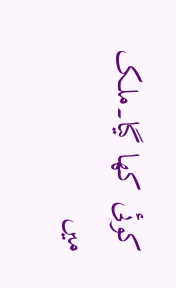کوئی کھا گیا۔ملک میں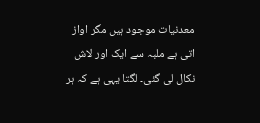معدنیات موجود ہیں مگر اواز اتی ہے ملبہ سے ایک اور لاش نکال لی گئی۔ لگتا یہی ہے کہ ہر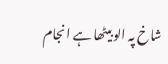شاخ پہ الو بیٹھا ہے انجام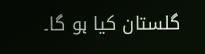گلستان کیا ہو گا۔